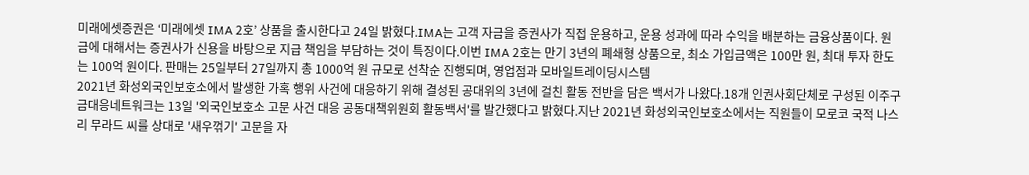미래에셋증권은 ‘미래에셋 IMA 2호’ 상품을 출시한다고 24일 밝혔다.IMA는 고객 자금을 증권사가 직접 운용하고, 운용 성과에 따라 수익을 배분하는 금융상품이다. 원금에 대해서는 증권사가 신용을 바탕으로 지급 책임을 부담하는 것이 특징이다.이번 IMA 2호는 만기 3년의 폐쇄형 상품으로, 최소 가입금액은 100만 원, 최대 투자 한도는 100억 원이다. 판매는 25일부터 27일까지 총 1000억 원 규모로 선착순 진행되며, 영업점과 모바일트레이딩시스템
2021년 화성외국인보호소에서 발생한 가혹 행위 사건에 대응하기 위해 결성된 공대위의 3년에 걸친 활동 전반을 담은 백서가 나왔다.18개 인권사회단체로 구성된 이주구금대응네트워크는 13일 '외국인보호소 고문 사건 대응 공동대책위원회 활동백서'를 발간했다고 밝혔다.지난 2021년 화성외국인보호소에서는 직원들이 모로코 국적 나스리 무라드 씨를 상대로 '새우꺾기' 고문을 자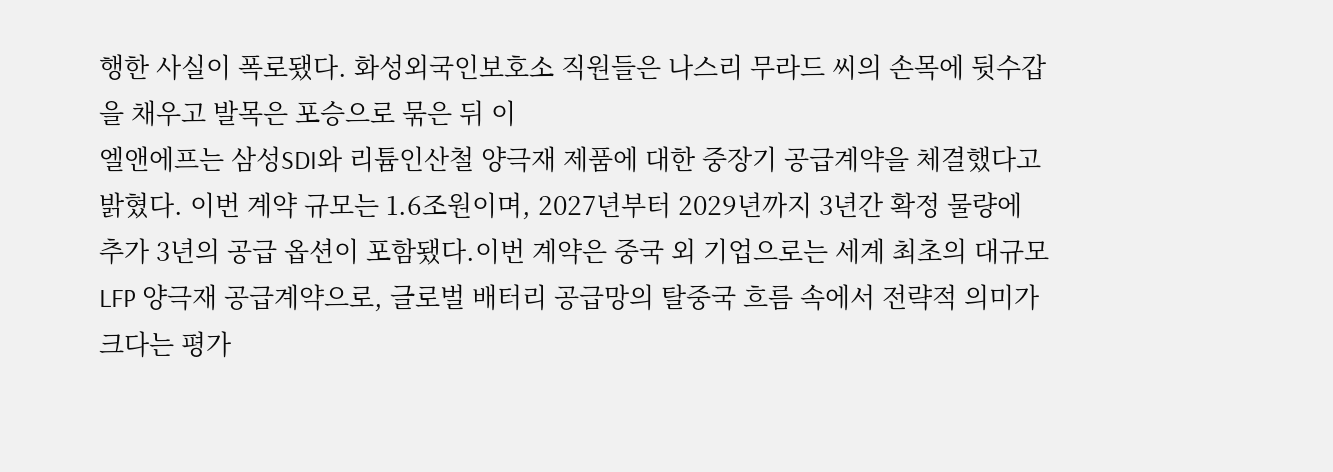행한 사실이 폭로됐다. 화성외국인보호소 직원들은 나스리 무라드 씨의 손목에 뒷수갑을 채우고 발목은 포승으로 묶은 뒤 이
엘앤에프는 삼성SDI와 리튬인산철 양극재 제품에 대한 중장기 공급계약을 체결했다고 밝혔다. 이번 계약 규모는 1.6조원이며, 2027년부터 2029년까지 3년간 확정 물량에 추가 3년의 공급 옵션이 포함됐다.이번 계약은 중국 외 기업으로는 세계 최초의 대규모 LFP 양극재 공급계약으로, 글로벌 배터리 공급망의 탈중국 흐름 속에서 전략적 의미가 크다는 평가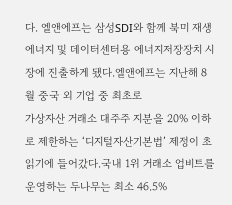다. 엘앤에프는 삼성SDI와 함께 북미 재생에너지 및 데이터센터용 에너지저장장치 시장에 진출하게 됐다.엘앤에프는 지난해 8월 중국 외 기업 중 최초로
가상자산 거래소 대주주 지분을 20% 이하로 제한하는 ‘디지털자산기본법’ 제정이 초읽기에 들어갔다.국내 1위 거래소 업비트를 운영하는 두나무는 최소 46.5%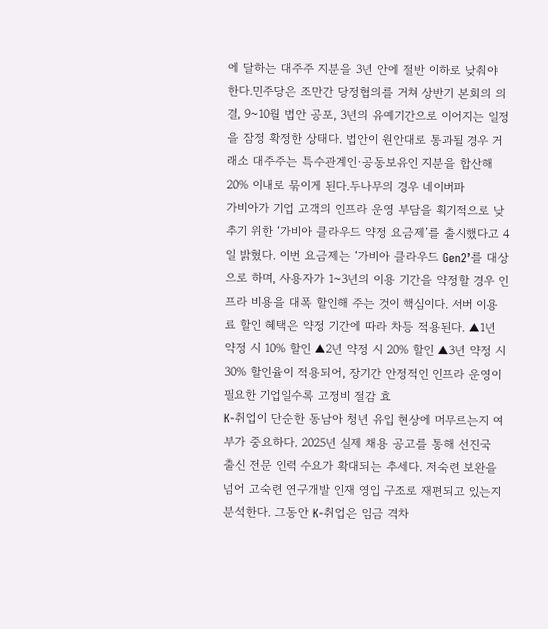에 달하는 대주주 지분을 3년 안에 절반 이하로 낮춰야 한다.민주당은 조만간 당정협의를 거쳐 상반기 본회의 의결, 9~10월 법안 공포, 3년의 유예기간으로 이어지는 일정을 잠정 확정한 상태다. 법안이 원안대로 통과될 경우 거래소 대주주는 특수관계인·공동보유인 지분을 합산해 20% 이내로 묶이게 된다.두나무의 경우 네이버파
가비아가 기업 고객의 인프라 운영 부담을 획기적으로 낮추기 위한 ‘가비아 클라우드 약정 요금제’를 출시했다고 4일 밝혔다. 이번 요금제는 ‘가비아 클라우드 Gen2’를 대상으로 하며, 사용자가 1~3년의 이용 기간을 약정할 경우 인프라 비용을 대폭 할인해 주는 것이 핵심이다. 서버 이용료 할인 혜택은 약정 기간에 따라 차등 적용된다. ▲1년 약정 시 10% 할인 ▲2년 약정 시 20% 할인 ▲3년 약정 시 30% 할인율이 적용되어, 장기간 안정적인 인프라 운영이 필요한 기업일수록 고정비 절감 효
K-취업이 단순한 동남아 청년 유입 현상에 머무르는지 여부가 중요하다. 2025년 실제 채용 공고를 통해 선진국 출신 전문 인력 수요가 확대되는 추세다. 저숙련 보완을 넘어 고숙련 연구개발 인재 영입 구조로 재편되고 있는지 분석한다. 그동안 K-취업은 임금 격차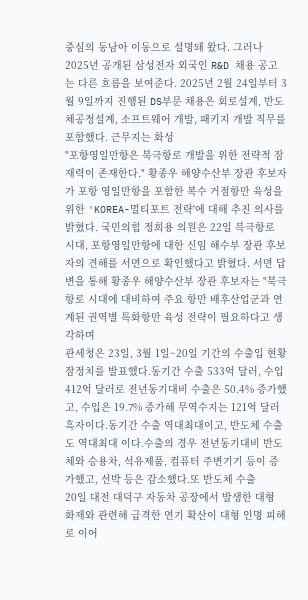중심의 동남아 이동으로 설명돼 왔다. 그러나 2025년 공개된 삼성전자 외국인 R&D 채용 공고는 다른 흐름을 보여준다. 2025년 2월 24일부터 3월 9일까지 진행된 DS부문 채용은 회로설계, 반도체공정설계, 소프트웨어 개발, 패키지 개발 직무를 포함했다. 근무지는 화성
"포항영일만항은 북극항로 개발을 위한 전략적 잠재력이 존재한다." 황종우 해양수산부 장관 후보자가 포항 영일만항을 포함한 복수 거점항만 육성을 위한 'KOREA-멀티포트 전략'에 대해 추진 의사를 밝혔다. 국민의힘 정희용 의원은 22일 븍극항로 시대, 포항영일만항에 대한 신임 해수부 장관 후보자의 견해를 서면으로 확인했다고 밝혔다. 서면 답변을 통해 황종우 해양수산부 장관 후보자는 "북극항로 시대에 대비하여 주요 항만 배후산업군과 연계된 권역별 특화항만 육성 전략이 필요하다고 생각하며
관세청은 23일, 3월 1일~20일 기간의 수출입 현황 잠정치를 발표했다.동기간 수출 533억 달러, 수입 412억 달러로 전년동기대비 수출은 50.4% 증가했고, 수입은 19.7% 증가해 무역수지는 121억 달러 흑자이다.동기간 수출 역대최대이고, 반도체 수출도 역대최대 이다.수출의 경우 전년동기대비 반도체와 승용차, 석유제품, 컴퓨터 주변기기 등이 증가했고, 선박 등은 감소했다.또 반도체 수출
20일 대전 대덕구 자동차 공장에서 발생한 대형 화재와 관련해 급격한 연기 확산이 대형 인명 피해로 이어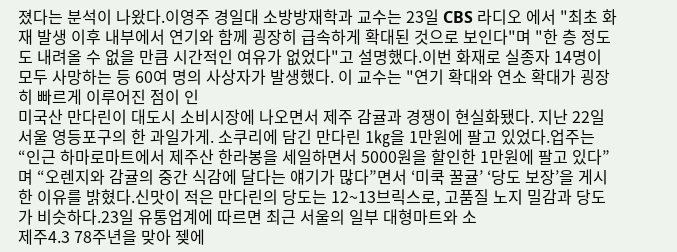졌다는 분석이 나왔다.이영주 경일대 소방방재학과 교수는 23일 CBS 라디오 에서 "최초 화재 발생 이후 내부에서 연기와 함께 굉장히 급속하게 확대된 것으로 보인다"며 "한 층 정도도 내려올 수 없을 만큼 시간적인 여유가 없었다"고 설명했다.이번 화재로 실종자 14명이 모두 사망하는 등 60여 명의 사상자가 발생했다. 이 교수는 "연기 확대와 연소 확대가 굉장히 빠르게 이루어진 점이 인
미국산 만다린이 대도시 소비시장에 나오면서 제주 감귤과 경쟁이 현실화됐다. 지난 22일 서울 영등포구의 한 과일가게. 소쿠리에 담긴 만다린 1㎏을 1만원에 팔고 있었다.업주는 “인근 하마로마트에서 제주산 한라봉을 세일하면서 5000원을 할인한 1만원에 팔고 있다”며 “오렌지와 감귤의 중간 식감에 달다는 얘기가 많다”면서 ‘미쿡 꿀귤’ ‘당도 보장’을 게시한 이유를 밝혔다.신맛이 적은 만다린의 당도는 12~13브릭스로, 고품질 노지 밀감과 당도가 비슷하다.23일 유통업계에 따르면 최근 서울의 일부 대형마트와 소
제주4.3 78주년을 맞아 젲에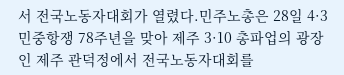서 전국노동자대회가 열렸다.민주노총은 28일 4·3민중항쟁 78주년을 맞아 제주 3·10 총파업의 광장인 제주 관덕정에서 전국노동자대회를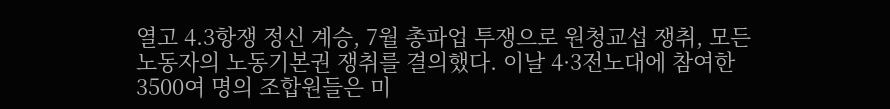열고 4.3항쟁 정신 계승, 7월 총파업 투쟁으로 원청교섭 쟁취, 모든 노동자의 노동기본권 쟁취를 결의했다. 이날 4·3전노대에 참여한 3500여 명의 조합원들은 미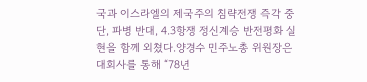국과 이스라엘의 제국주의 침략전쟁 즉각 중단, 파병 반대, 4.3항쟁 정신계승 반전평화 실현을 함께 외쳤다.양경수 민주노총 위원장은 대회사를 통해 “78년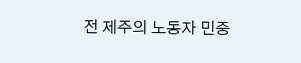전 제주의 노동자 민중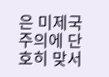은 미제국주의에 단호히 맞서